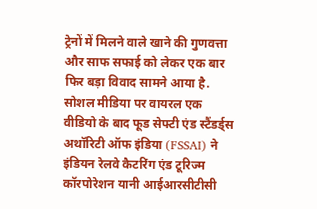ट्रेनों में मिलने वाले खाने की गुणवत्ता और साफ सफाई को लेकर एक बार फिर बड़ा विवाद सामने आया है. सोशल मीडिया पर वायरल एक वीडियो के बाद फूड सेफ्टी एंड स्टैंडर्ड्स अथॉरिटी ऑफ इंडिया (FSSAI) ने इंडियन रेलवे कैटरिंग एंड टूरिज्म कॉरपोरेशन यानी आईआरसीटीसी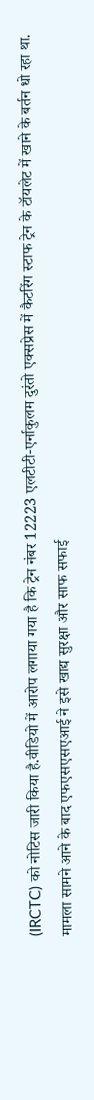(IRCTC) को नोटिस जारी किया है.वीडियो में आरोप लगाया गया है कि ट्रेन नंबर 12223 एलटीटी-एर्नाकुलम दुरंतो एक्सप्रेस में कैटरिंग स्टाफ ट्रेन के टॉयलेट में खाने के बर्तन धो रहा था.
मामला सामने आने के बाद एफएसएसएआई ने इसे खाद्य सुरक्षा और साफ सफाई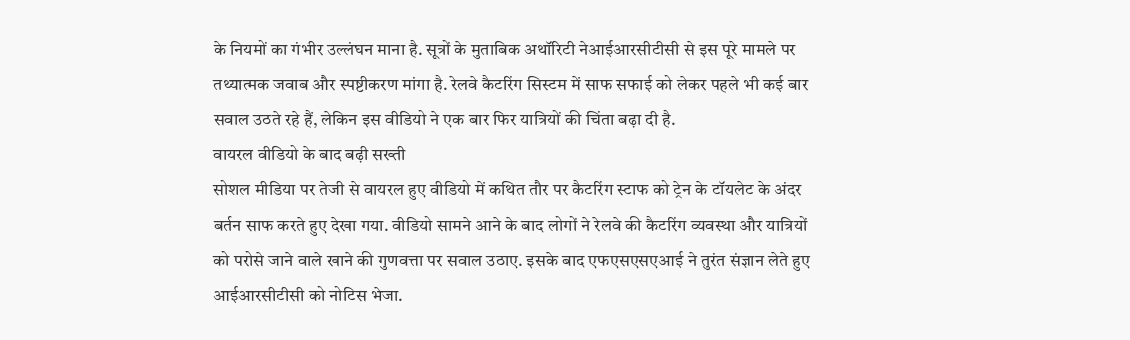के नियमों का गंभीर उल्लंघन माना है. सूत्रों के मुताबिक अथॉरिटी नेआईआरसीटीसी से इस पूरे मामले पर तथ्यात्मक जवाब और स्पष्टीकरण मांगा है. रेलवे कैटरिंग सिस्टम में साफ सफाई को लेकर पहले भी कई बार सवाल उठते रहे हैं, लेकिन इस वीडियो ने एक बार फिर यात्रियों की चिंता बढ़ा दी है.
वायरल वीडियो के बाद बढ़ी सख्ती
सोशल मीडिया पर तेजी से वायरल हुए वीडियो में कथित तौर पर कैटरिंग स्टाफ को ट्रेन के टॉयलेट के अंदर बर्तन साफ करते हुए देखा गया. वीडियो सामने आने के बाद लोगों ने रेलवे की कैटरिंग व्यवस्था और यात्रियों को परोसे जाने वाले खाने की गुणवत्ता पर सवाल उठाए. इसके बाद एफएसएसएआई ने तुरंत संज्ञान लेते हुए आईआरसीटीसी को नोटिस भेजा.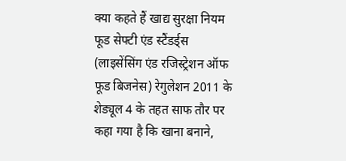क्या कहते हैं खाद्य सुरक्षा नियम
फूड सेफ्टी एंड स्टैंडर्ड्स (लाइसेंसिंग एंड रजिस्ट्रेशन ऑफ फूड बिजनेस) रेगुलेशन 2011 के शेड्यूल 4 के तहत साफ तौर पर कहा गया है कि खाना बनाने,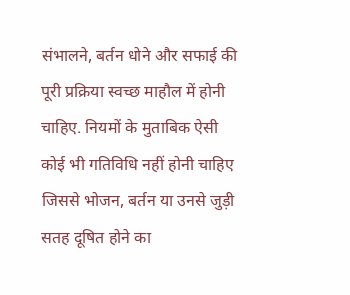संभालने, बर्तन धोने और सफाई की पूरी प्रक्रिया स्वच्छ माहौल में होनी चाहिए. नियमों के मुताबिक ऐसी कोई भी गतिविधि नहीं होनी चाहिए जिससे भोजन, बर्तन या उनसे जुड़ी सतह दूषित होने का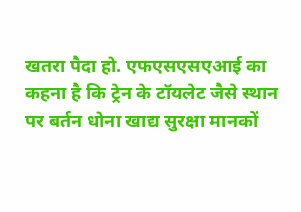खतरा पैदा हो. एफएसएसएआई का कहना है कि ट्रेन के टॉयलेट जैसे स्थान पर बर्तन धोना खाद्य सुरक्षा मानकों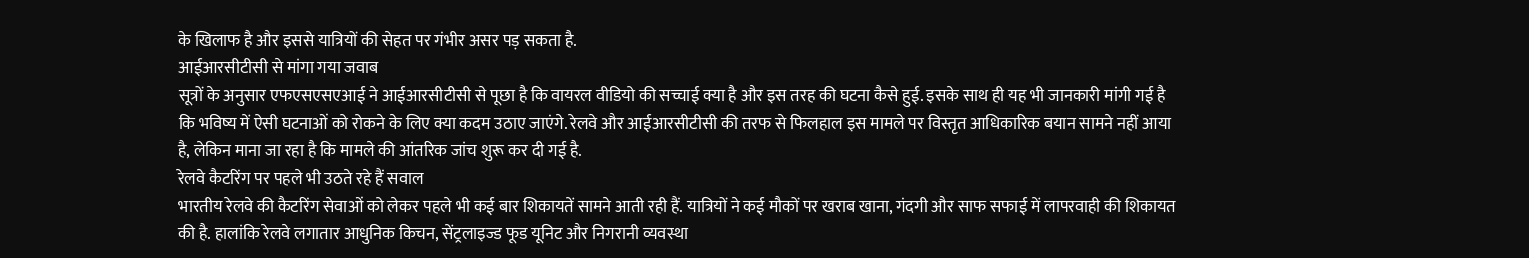के खिलाफ है और इससे यात्रियों की सेहत पर गंभीर असर पड़ सकता है.
आईआरसीटीसी से मांगा गया जवाब
सूत्रों के अनुसार एफएसएसएआई ने आईआरसीटीसी से पूछा है कि वायरल वीडियो की सच्चाई क्या है और इस तरह की घटना कैसे हुई. इसके साथ ही यह भी जानकारी मांगी गई है कि भविष्य में ऐसी घटनाओं को रोकने के लिए क्या कदम उठाए जाएंगे. रेलवे और आईआरसीटीसी की तरफ से फिलहाल इस मामले पर विस्तृत आधिकारिक बयान सामने नहीं आया है, लेकिन माना जा रहा है कि मामले की आंतरिक जांच शुरू कर दी गई है.
रेलवे कैटरिंग पर पहले भी उठते रहे हैं सवाल
भारतीय रेलवे की कैटरिंग सेवाओं को लेकर पहले भी कई बार शिकायतें सामने आती रही हैं. यात्रियों ने कई मौकों पर खराब खाना, गंदगी और साफ सफाई में लापरवाही की शिकायत की है. हालांकि रेलवे लगातार आधुनिक किचन, सेंट्रलाइज्ड फूड यूनिट और निगरानी व्यवस्था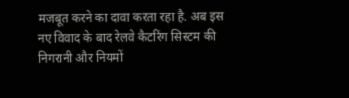मजबूत करने का दावा करता रहा है. अब इस नए विवाद के बाद रेलवे कैटरिंग सिस्टम की निगरानी और नियमों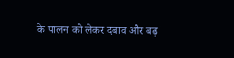के पालन को लेकर दबाव और बढ़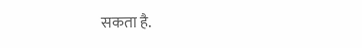सकता है.